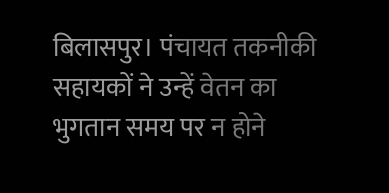बिलासपुर। पंचायत तकनीकी सहायकों ने उन्हें वेतन का भुगतान समय पर न होने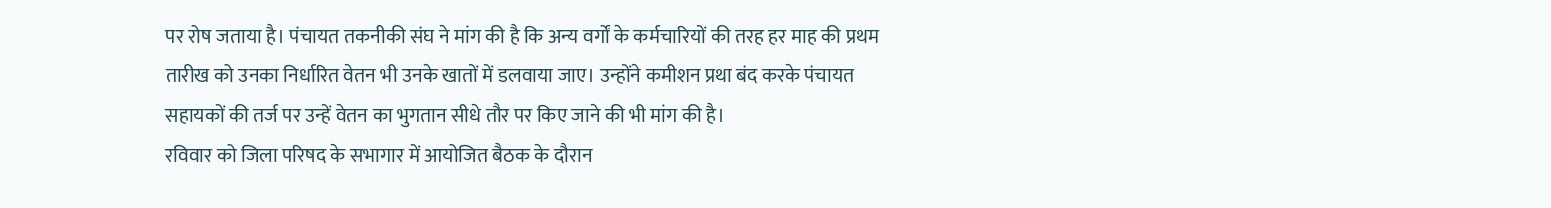पर रोष जताया है। पंचायत तकनीकी संघ ने मांग की है कि अन्य वर्गों के कर्मचारियों की तरह हर माह की प्रथम तारीख को उनका निर्धारित वेतन भी उनके खातों में डलवाया जाए। उन्होंने कमीशन प्रथा बंद करके पंचायत सहायकों की तर्ज पर उन्हें वेतन का भुगतान सीधे तौर पर किए जाने की भी मांग की है।
रविवार को जिला परिषद के सभागार में आयोजित बैठक के दौरान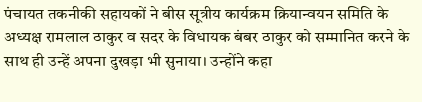पंचायत तकनीकी सहायकों ने बीस सूत्रीय कार्यक्रम क्रियान्वयन समिति के अध्यक्ष रामलाल ठाकुर व सदर के विधायक बंबर ठाकुर को सम्मानित करने के साथ ही उन्हें अपना दुखड़ा भी सुनाया। उन्होंने कहा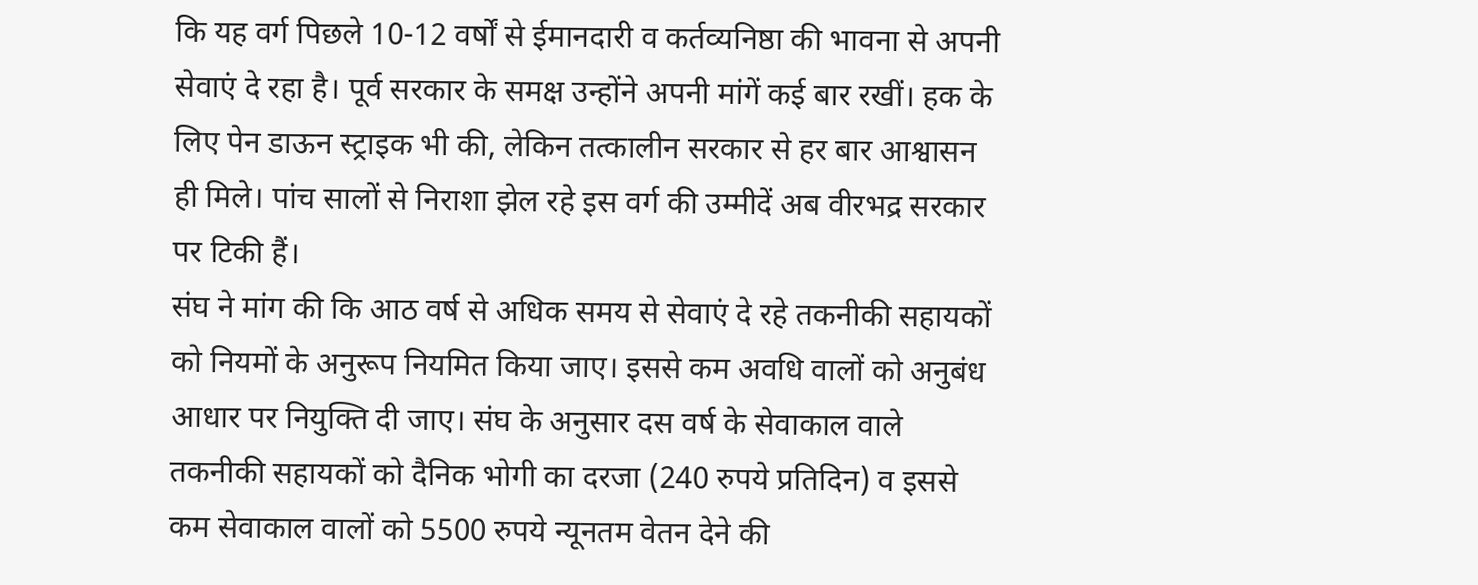कि यह वर्ग पिछले 10-12 वर्षों से ईमानदारी व कर्तव्यनिष्ठा की भावना से अपनी सेवाएं दे रहा है। पूर्व सरकार के समक्ष उन्होंने अपनी मांगें कई बार रखीं। हक के लिए पेन डाऊन स्ट्राइक भी की, लेकिन तत्कालीन सरकार से हर बार आश्वासन ही मिले। पांच सालों से निराशा झेल रहे इस वर्ग की उम्मीदें अब वीरभद्र सरकार पर टिकी हैं।
संघ ने मांग की कि आठ वर्ष से अधिक समय से सेवाएं दे रहे तकनीकी सहायकों को नियमों के अनुरूप नियमित किया जाए। इससे कम अवधि वालों को अनुबंध आधार पर नियुक्ति दी जाए। संघ के अनुसार दस वर्ष के सेवाकाल वाले तकनीकी सहायकों को दैनिक भोगी का दरजा (240 रुपये प्रतिदिन) व इससे कम सेवाकाल वालों को 5500 रुपये न्यूनतम वेतन देने की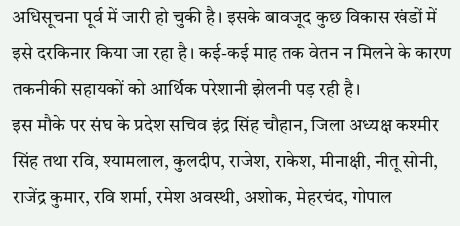अधिसूचना पूर्व में जारी हो चुकी है। इसके बावजूद कुछ विकास खंडों में इसे दरकिनार किया जा रहा है। कई-कई माह तक वेतन न मिलने के कारण तकनीकी सहायकों को आर्थिक परेशानी झेलनी पड़ रही है।
इस मौके पर संघ के प्रदेश सचिव इंद्र सिंह चौहान, जिला अध्यक्ष कश्मीर सिंह तथा रवि, श्यामलाल, कुलदीप, राजेश, राकेश, मीनाक्षी, नीतू सोनी, राजेंद्र कुमार, रवि शर्मा, रमेश अवस्थी, अशोक, मेहरचंद, गोपाल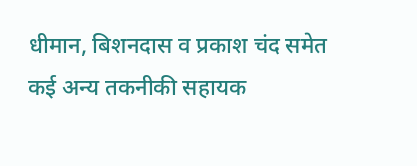धीमान, बिशनदास व प्रकाश चंद समेत कई अन्य तकनीकी सहायक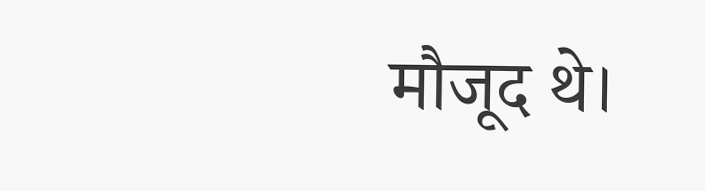मौजूद थे।